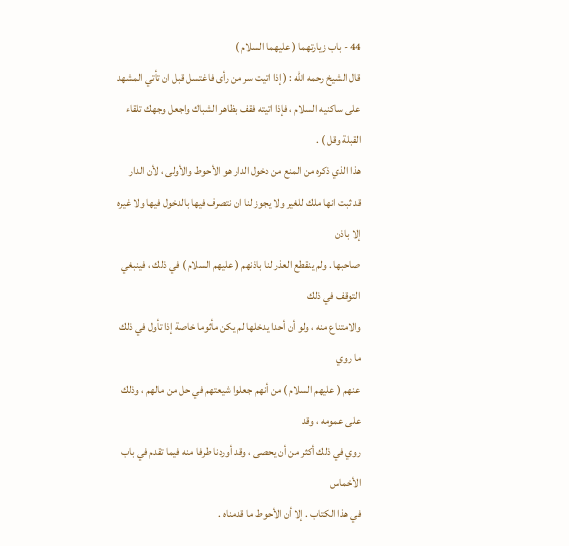44 - باب زيارتهما ( عليهما السلام )
قال الشيخ رحمه الله : ( إذا اتيت سر من رأى فاغتسل قبل ان تأتي المشهد
على ساكنيه السلام ، فإذا اتيته فقف بظاهر الشباك واجعل وجهك تلقاء القبلة وقل ) .
هذا الذي ذكره من المنع من دخول الدار هو الأحوط والأولى ، لأن الدار
قد ثبت انها ملك للغير ولا يجوز لنا ان نتصرف فيها بالدخول فيها ولا غيره إلا باذن
صاحبها . ولم ينقطع العذر لنا باذنهم ( عليهم السلام ) في ذلك ، فينبغي التوقف في ذلك
والامتناع منه ، ولو أن أحدا يدخلها لم يكن مأثوما خاصة إذا تأول في ذلك ما روي
عنهم ( عليهم السلام ) من أنهم جعلوا شيعتهم في حل من مالهم ، وذلك على عمومه ، وقد
روي في ذلك أكثر من أن يحصى ، وقد أوردنا طرفا منه فيما تقدم في باب الأخماس
في هذا الكتاب . إلا أن الأحوط ما قدمناه .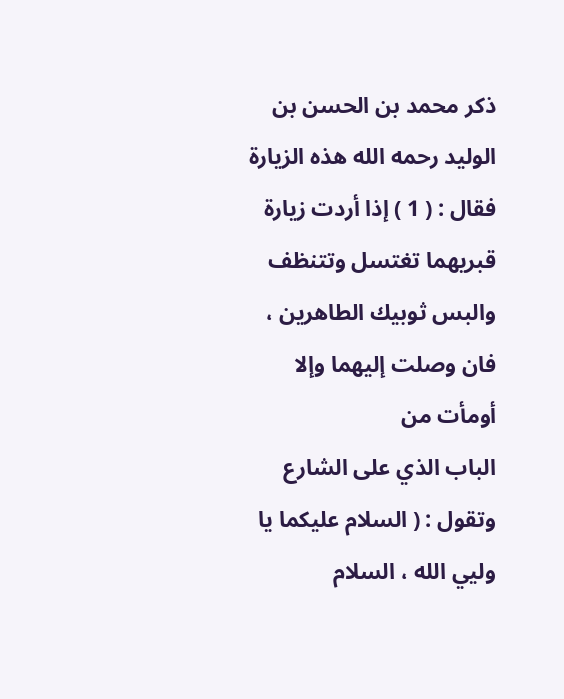ذكر محمد بن الحسن بن الوليد رحمه الله هذه الزيارة فقال : ( 1 ) إذا أردت زيارة
قبريهما تغتسل وتتنظف والبس ثوبيك الطاهرين ، فان وصلت إليهما وإلا أومأت من
الباب الذي على الشارع وتقول : ( السلام عليكما يا وليي الله ، السلام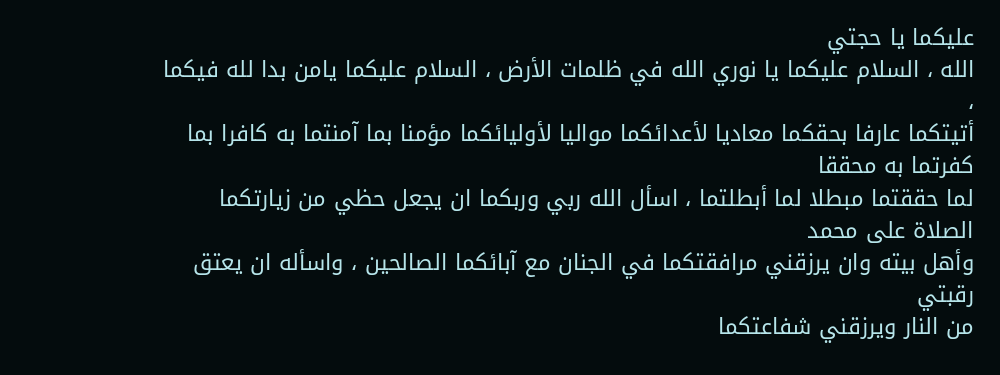عليكما يا حجتي
الله ، السلام عليكما يا نوري الله في ظلمات الأرض ، السلام عليكما يامن بدا لله فيكما ،
أتيتكما عارفا بحقكما معاديا لأعدائكما مواليا لأوليائكما مؤمنا بما آمنتما به كافرا بما كفرتما به محققا
لما حققتما مبطلا لما أبطلتما ، اسأل الله ربي وربكما ان يجعل حظي من زيارتكما الصلاة على محمد
وأهل بيته وان يرزقني مرافقتكما في الجنان مع آبائكما الصالحين ، واسأله ان يعتق رقبتي
من النار ويرزقني شفاعتكما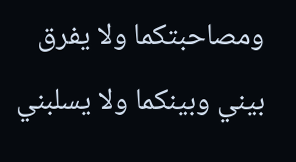ومصاحبتكما ولا يفرق بيني وبينكما ولا يسلبني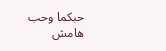حبكما وحب
هامش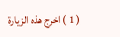( 1 ) اخرج هذه الزيارة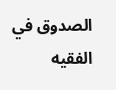الصدوق في الفقيه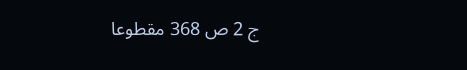ج 2 ص 368 مقطوعا